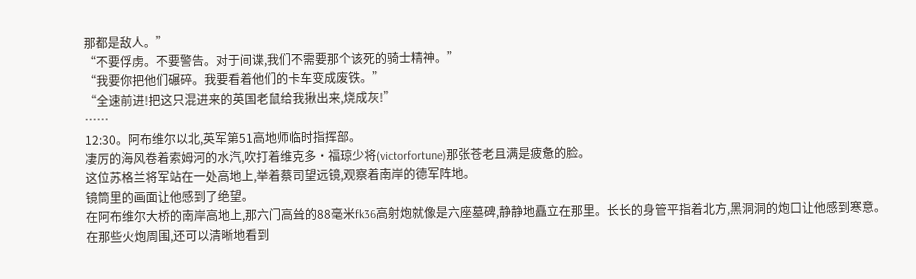那都是敌人。”
“不要俘虏。不要警告。对于间谍,我们不需要那个该死的骑士精神。”
“我要你把他们碾碎。我要看着他们的卡车变成废铁。”
“全速前进!把这只混进来的英国老鼠给我揪出来,烧成灰!”
……
12:30。阿布维尔以北,英军第51高地师临时指挥部。
凄厉的海风卷着索姆河的水汽,吹打着维克多·福琼少将(victorfortune)那张苍老且满是疲惫的脸。
这位苏格兰将军站在一处高地上,举着蔡司望远镜,观察着南岸的德军阵地。
镜筒里的画面让他感到了绝望。
在阿布维尔大桥的南岸高地上,那六门高耸的88毫米fk36高射炮就像是六座墓碑,静静地矗立在那里。长长的身管平指着北方,黑洞洞的炮口让他感到寒意。
在那些火炮周围,还可以清晰地看到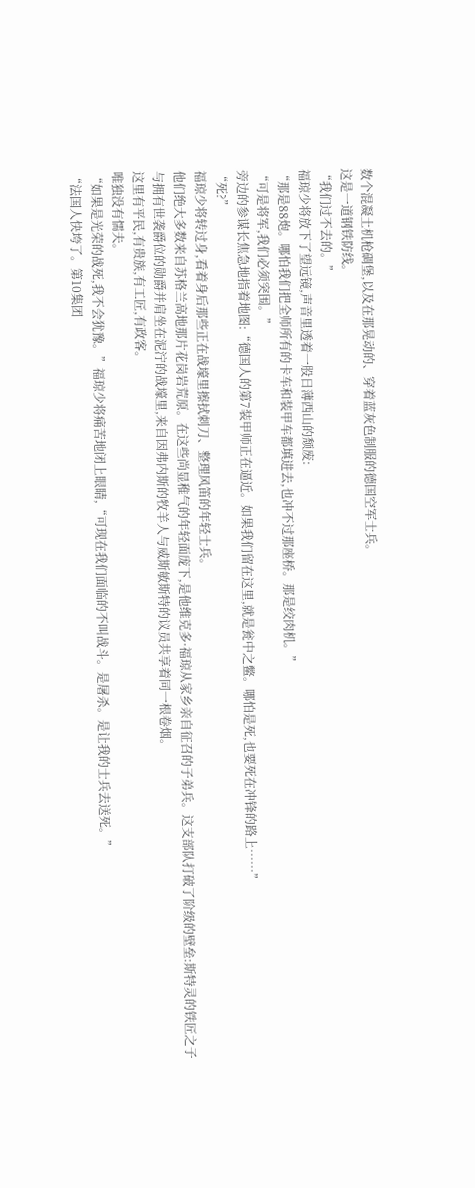数个混凝土机枪碉堡,以及在那晃动的、穿着蓝灰色制服的德国空军士兵。
这是一道钢铁防线。
“我们过不去的。”
福琼少将放下了望远镜,声音里透着一股日薄西山的颓废:
“那是88炮。哪怕我们把全师所有的卡车和装甲车都填进去,也冲不过那座桥。那是绞肉机。”
“可是将军,我们必须突围。”
旁边的参谋长焦急地指着地图:“德国人的第7装甲师正在逼近。如果我们留在这里,就是瓮中之鳖。哪怕是死,也要死在冲锋的路上……”
“死?”
福琼少将转过身,看着身后那些正在战壕里擦拭刺刀、整理风笛的年轻士兵。
他们绝大多数来自苏格兰高地那片花岗岩荒原。在这些尚显稚气的年轻面庞下,是他维克多·福琼从家乡亲自征召的子弟兵。这支部队打破了阶级的壁垒:斯特灵的铁匠之子与拥有世袭爵位的勋爵并肩坐在泥泞的战壕里,来自因弗内斯的牧羊人与威斯敏斯特的议员共享着同一根卷烟。
这里有平民,有贵族,有工匠,有政客。
唯独没有懦夫。
“如果是光荣的战死,我不会犹豫。”福琼少将痛苦地闭上眼睛,“可现在我们面临的不叫战斗。是屠杀。是让我的士兵去送死。”
“法国人快垮了。第10集团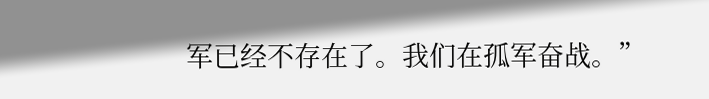军已经不存在了。我们在孤军奋战。”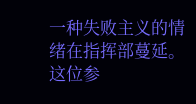一种失败主义的情绪在指挥部蔓延。
这位参